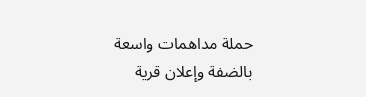حملة مداهمات واسعة بالضفة وإعلان قرية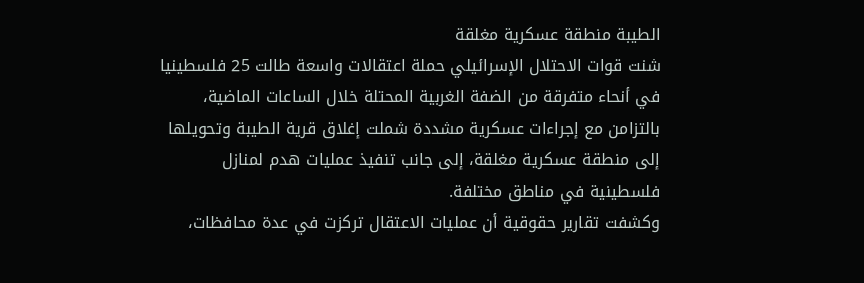الطيبة منطقة عسكرية مغلقة
شنت قوات الاحتلال الإسرائيلي حملة اعتقالات واسعة طالت 25 فلسطينيا في أنحاء متفرقة من الضفة الغربية المحتلة خلال الساعات الماضية، بالتزامن مع إجراءات عسكرية مشددة شملت إغلاق قرية الطيبة وتحويلها إلى منطقة عسكرية مغلقة، إلى جانب تنفيذ عمليات هدم لمنازل فلسطينية في مناطق مختلفة.
وكشفت تقارير حقوقية أن عمليات الاعتقال تركزت في عدة محافظات،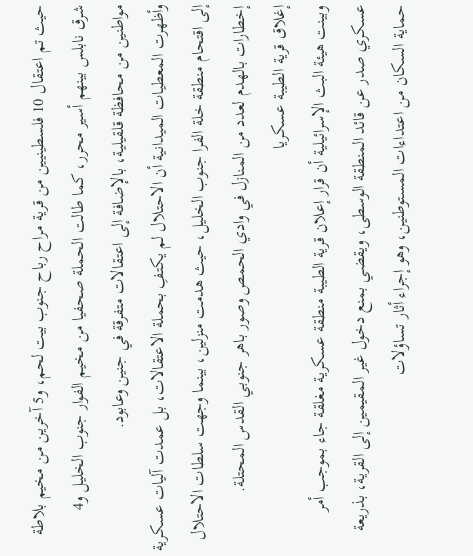حيث تم اعتقال 10 فلسطينيين من قرية مراح رباح جنوب بيت لحم، و5 آخرين من مخيم بلاطة شرق نابلس بينهم أسير محرر، كما طالت الحملة صحفيا من مخيم الفوار جنوب الخليل و4 مواطنين من محافظة قلقيلية، بالإضافة إلى اعتقالات متفرقة في جنين وعابود.
وأظهرت المعطيات الميدانية أن الاحتلال لم يكتفِ بحملة الاعتقالات، بل عمدت آليات عسكرية إلى اقتحام منطقة خلة الفرا جنوب الخليل، حيث هدمت منزلين، بينما وجهت سلطات الاحتلال إخطارات بالهدم لعدد من المنازل في وادي الحمص وصور باهر جنوبي القدس المحتلة.
إغلاق قرية الطيبة عسكريا
وبينت هيئة البث الإسرائيلية أن قرار إعلان قرية الطيبة منطقة عسكرية مغلقة جاء بموجب أمر عسكري صدر عن قائد المنطقة الوسطى، ويقضي بمنع دخول غير المقيمين إلى القرية، بذريعة حماية السكان من اعتداءات المستوطنين، وهو إجراء أثار تساؤلات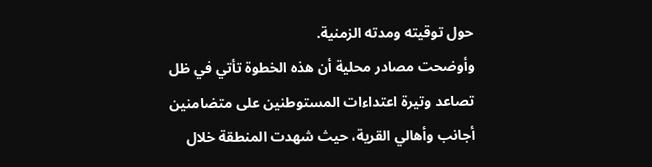حول توقيته ومدته الزمنية.
وأوضحت مصادر محلية أن هذه الخطوة تأتي في ظل تصاعد وتيرة اعتداءات المستوطنين على متضامنين أجانب وأهالي القرية، حيث شهدت المنطقة خلال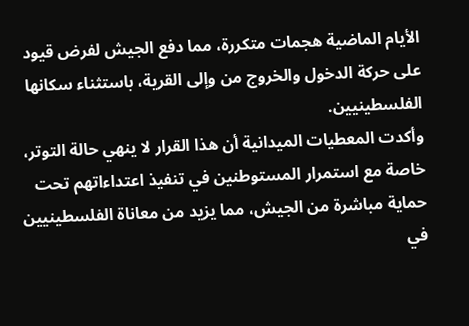الأيام الماضية هجمات متكررة، مما دفع الجيش لفرض قيود على حركة الدخول والخروج من وإلى القرية، باستثناء سكانها الفلسطينيين.
وأكدت المعطيات الميدانية أن هذا القرار لا ينهي حالة التوتر، خاصة مع استمرار المستوطنين في تنفيذ اعتداءاتهم تحت حماية مباشرة من الجيش، مما يزيد من معاناة الفلسطينيين في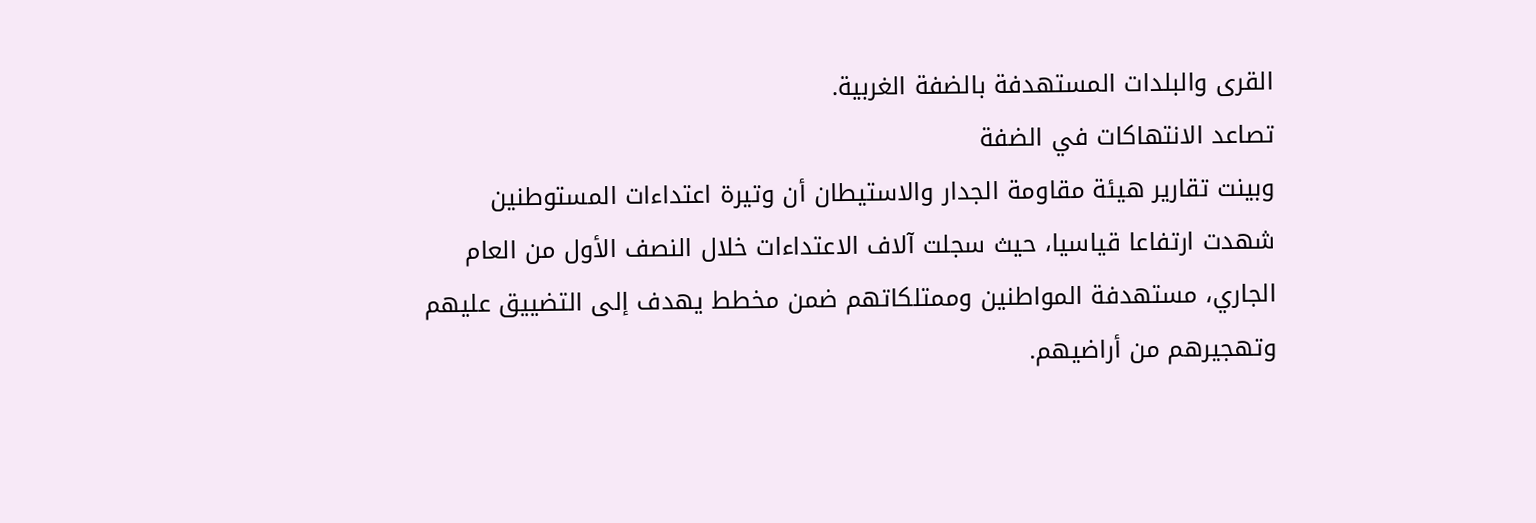القرى والبلدات المستهدفة بالضفة الغربية.
تصاعد الانتهاكات في الضفة
وبينت تقارير هيئة مقاومة الجدار والاستيطان أن وتيرة اعتداءات المستوطنين شهدت ارتفاعا قياسيا، حيث سجلت آلاف الاعتداءات خلال النصف الأول من العام الجاري، مستهدفة المواطنين وممتلكاتهم ضمن مخطط يهدف إلى التضييق عليهم وتهجيرهم من أراضيهم.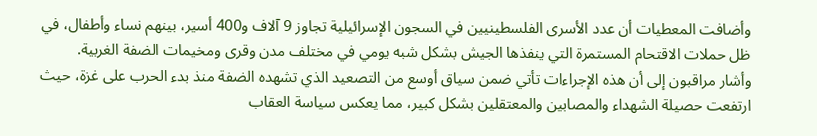وأضافت المعطيات أن عدد الأسرى الفلسطينيين في السجون الإسرائيلية تجاوز 9 آلاف و400 أسير، بينهم نساء وأطفال، في ظل حملات الاقتحام المستمرة التي ينفذها الجيش بشكل شبه يومي في مختلف مدن وقرى ومخيمات الضفة الغربية.
وأشار مراقبون إلى أن هذه الإجراءات تأتي ضمن سياق أوسع من التصعيد الذي تشهده الضفة منذ بدء الحرب على غزة، حيث ارتفعت حصيلة الشهداء والمصابين والمعتقلين بشكل كبير، مما يعكس سياسة العقاب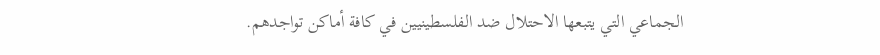الجماعي التي يتبعها الاحتلال ضد الفلسطينيين في كافة أماكن تواجدهم.